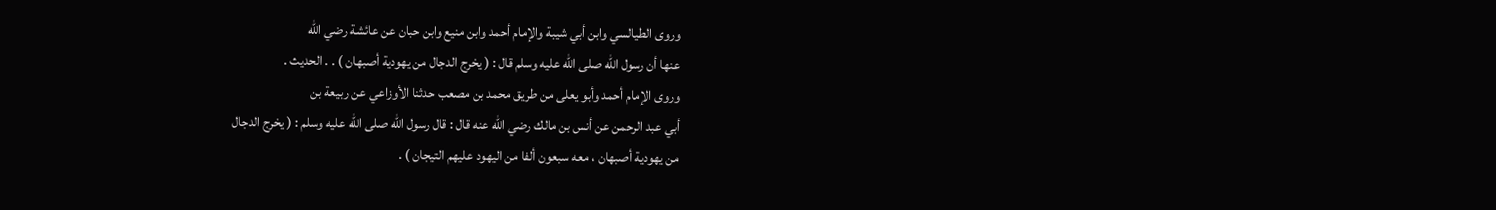وروى الطيالسي وابن أبي شيبة والإمام أحمد وابن منيع وابن حبان عن عائشة رضي الله
عنها أن رسول الله صلى الله عليه وسلم قال : ( يخرج الدجال من يهودية أصبهان ) . . الحديث .
وروى الإمام أحمد وأبو يعلى من طريق محمد بن مصعب حدثنا الأوزاعي عن ربيعة بن
أبي عبد الرحمن عن أنس بن مالك رضي الله عنه قال : قال رسول الله صلى الله عليه وسلم : ( يخرج الدجال
من يهودية أصبهان ، معه سبعون ألفا من اليهود عليهم التيجان ) .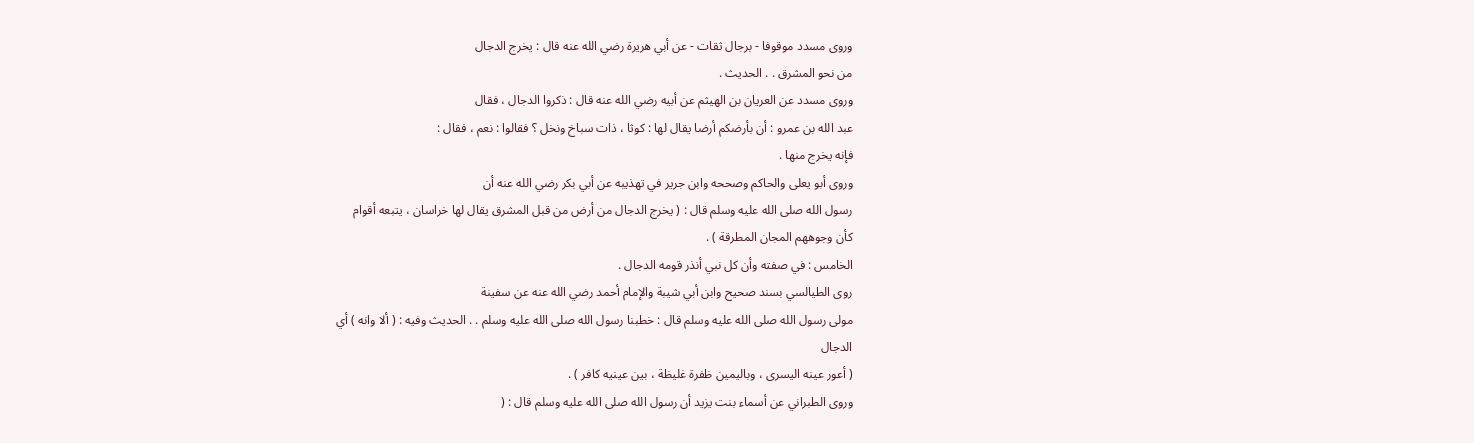وروى مسدد موقوفا - برجال ثقات - عن أبي هريرة رضي الله عنه قال : يخرج الدجال
من نحو المشرق . . الحديث .
وروى مسدد عن العريان بن الهيثم عن أبيه رضي الله عنه قال : ذكروا الدجال ، فقال
عبد الله بن عمرو : أن بأرضكم أرضا يقال لها : كوثا ، ذات سباخ ونخل ؟ فقالوا : نعم ، فقال :
فإنه يخرج منها .
وروى أبو يعلى والحاكم وصححه وابن جرير في تهذيبه عن أبي بكر رضي الله عنه أن
رسول الله صلى الله عليه وسلم قال : ( يخرج الدجال من أرض من قبل المشرق يقال لها خراسان ، يتبعه أقوام
كأن وجوههم المجان المطرقة ) .
الخامس : في صفته وأن كل نبي أنذر قومه الدجال .
روى الطيالسي بسند صحيح وابن أبي شيبة والإمام أحمد رضي الله عنه عن سفينة
مولى رسول الله صلى الله عليه وسلم قال : خطبنا رسول الله صلى الله عليه وسلم . . الحديث وفيه : ( ألا وانه ) أي
الدجال
( أعور عينه اليسرى ، وباليمين ظفرة غليظة ، بين عينيه كافر ) .
وروى الطبراني عن أسماء بنت يزيد أن رسول الله صلى الله عليه وسلم قال : (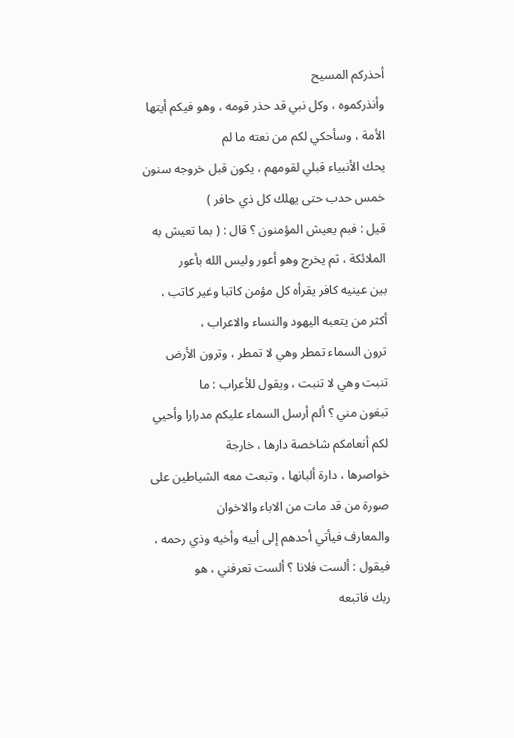أحذركم المسيح
وأنذركموه ، وكل نبي قد حذر قومه ، وهو فيكم أيتها الأمة ، وسأحكي لكم من نعته ما لم
يحك الأنبياء قبلي لقومهم ، يكون قبل خروجه سنون خمس حدب حتى يهلك كل ذي حافر )
قيل : فبم يعيش المؤمنون ؟ قال : ( بما تعيش به الملائكة ، ثم يخرج وهو أعور وليس الله بأعور
بين عينيه كافر يقرأه كل مؤمن كاتبا وغير كاتب ، أكثر من يتعبه اليهود والنساء والاعراب ،
ترون السماء تمطر وهي لا تمطر ، وترون الأرض تنبت وهي لا تنبت ، ويقول للأعراب : ما
تبغون مني ؟ ألم أرسل السماء عليكم مدرارا وأحيي لكم أنعامكم شاخصة دارها ، خارجة
خواصرها ، دارة ألبانها ، وتبعث معه الشياطين على صورة من قد مات من الاباء والاخوان
والمعارف فيأتي أحدهم إلى أبيه وأخيه وذي رحمه ، فيقول : ألست فلانا ؟ ألست تعرفني ، هو
ربك فاتبعه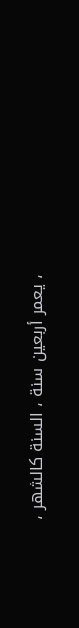، يعمر أربعين سنة ، السنة كالشهر ،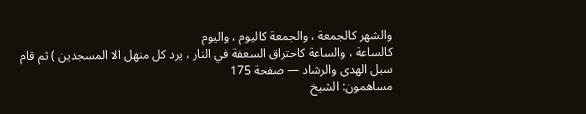والشهر كالجمعة ، والجمعة كاليوم ، واليوم
كالساعة ، والساعة كاحتراق السعفة في النار ، يرد كل منهل الا المسجدين ) ثم قام
سبل الهدى والرشاد — صفحة 175
مساهمون: الشيخ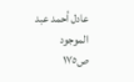عادل أحمد عبد الموجود
ص١٧٥